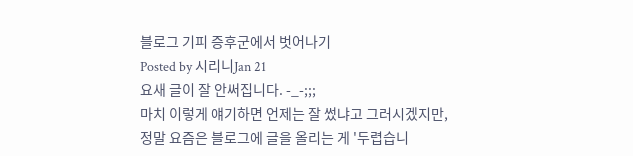블로그 기피 증후군에서 벗어나기
Posted by 시리니Jan 21
요새 글이 잘 안써집니다. -_-;;;
마치 이렇게 얘기하면 언제는 잘 썼냐고 그러시겠지만,
정말 요즘은 블로그에 글을 올리는 게 '두렵습니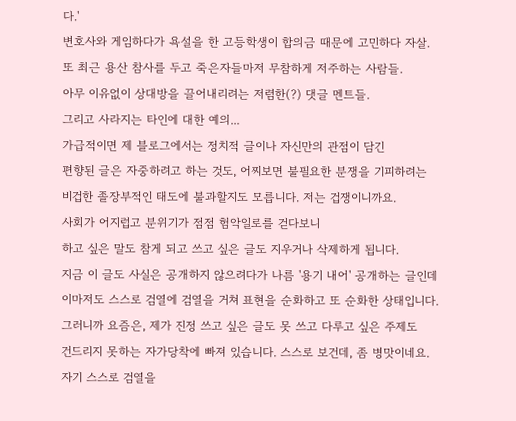다.'
변호사와 게임하다가 욕설을 한 고등학생이 합의금 때문에 고민하다 자살.
또 최근 용산 참사를 두고 죽은자들마저 무참하게 저주하는 사람들.
아무 이유없이 상대방을 끌어내리려는 저렴한(?) 댓글 멘트들.
그리고 사라지는 타인에 대한 예의...
가급적이면 제 블로그에서는 정치적 글이나 자신만의 관점이 담긴
편향된 글은 자중하려고 하는 것도, 어찌보면 불필요한 분쟁을 기피하려는
비겁한 졸장부적인 태도에 불과할지도 모릅니다. 저는 겁쟁이니까요.
사회가 어지럽고 분위기가 점점 험악일로를 걷다보니
하고 싶은 말도 참게 되고 쓰고 싶은 글도 지우거나 삭제하게 됩니다.
지금 이 글도 사실은 공개하지 않으려다가 나름 '용기 내어' 공개하는 글인데
이마저도 스스로 검열에 검열을 거쳐 표현을 순화하고 또 순화한 상태입니다.
그러니까 요즘은, 제가 진정 쓰고 싶은 글도 못 쓰고 다루고 싶은 주제도
건드리지 못하는 자가당착에 빠져 있습니다. 스스로 보건데, 좀 병맛이네요.
자기 스스로 검열을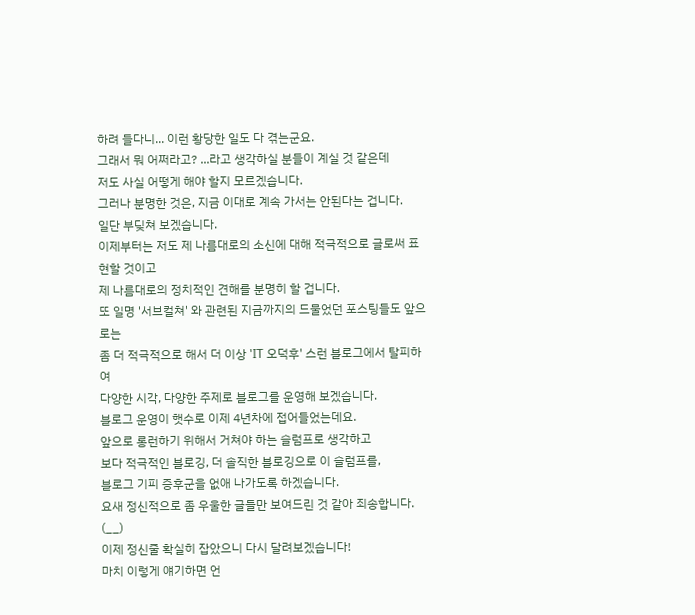하려 들다니... 이런 황당한 일도 다 겪는군요.
그래서 뭐 어쩌라고? ...라고 생각하실 분들이 계실 것 같은데
저도 사실 어떻게 해야 할지 모르겠습니다.
그러나 분명한 것은, 지금 이대로 계속 가서는 안된다는 겁니다.
일단 부딪쳐 보겠습니다.
이제부터는 저도 제 나름대로의 소신에 대해 적극적으로 글로써 표현할 것이고
제 나름대로의 정치적인 견해를 분명히 할 겁니다.
또 일명 '서브컬쳐' 와 관련된 지금까지의 드물었던 포스팅들도 앞으로는
좀 더 적극적으로 해서 더 이상 'IT 오덕후' 스런 블로그에서 탈피하여
다양한 시각, 다양한 주제로 블로그를 운영해 보겠습니다.
블로그 운영이 햇수로 이제 4년차에 접어들었는데요.
앞으로 롱런하기 위해서 거쳐야 하는 슬럼프로 생각하고
보다 적극적인 블로깅, 더 솔직한 블로깅으로 이 슬럼프를,
블로그 기피 증후군을 없애 나가도록 하겠습니다.
요새 정신적으로 좀 우울한 글들만 보여드린 것 같아 죄송합니다. (__)
이제 정신줄 확실히 잡았으니 다시 달려보겠습니다!
마치 이렇게 얘기하면 언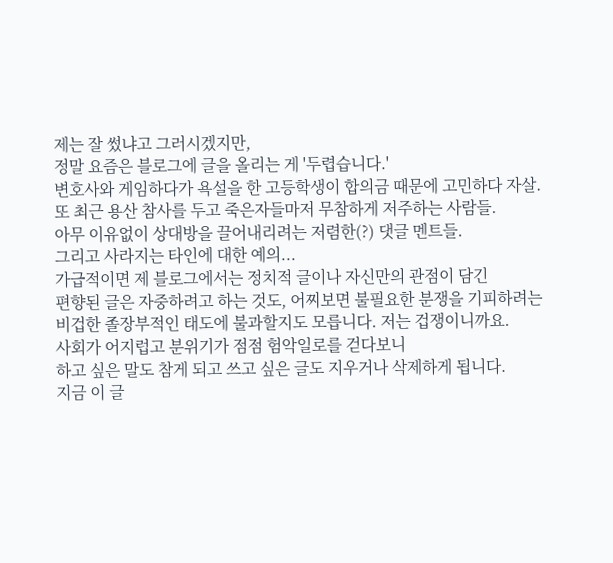제는 잘 썼냐고 그러시겠지만,
정말 요즘은 블로그에 글을 올리는 게 '두렵습니다.'
변호사와 게임하다가 욕설을 한 고등학생이 합의금 때문에 고민하다 자살.
또 최근 용산 참사를 두고 죽은자들마저 무참하게 저주하는 사람들.
아무 이유없이 상대방을 끌어내리려는 저렴한(?) 댓글 멘트들.
그리고 사라지는 타인에 대한 예의...
가급적이면 제 블로그에서는 정치적 글이나 자신만의 관점이 담긴
편향된 글은 자중하려고 하는 것도, 어찌보면 불필요한 분쟁을 기피하려는
비겁한 졸장부적인 태도에 불과할지도 모릅니다. 저는 겁쟁이니까요.
사회가 어지럽고 분위기가 점점 험악일로를 걷다보니
하고 싶은 말도 참게 되고 쓰고 싶은 글도 지우거나 삭제하게 됩니다.
지금 이 글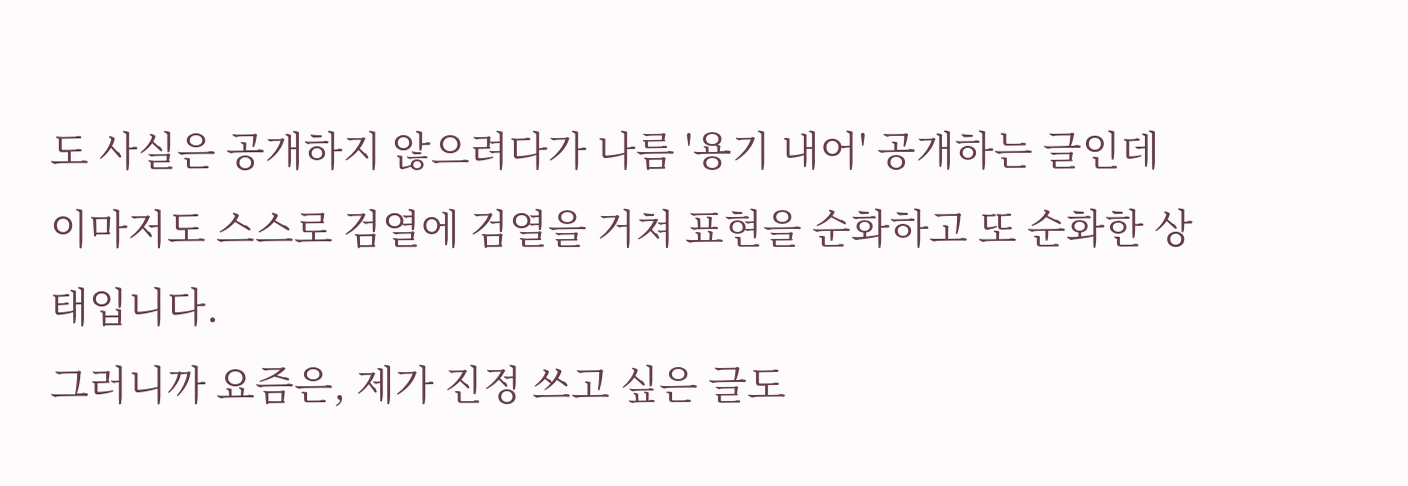도 사실은 공개하지 않으려다가 나름 '용기 내어' 공개하는 글인데
이마저도 스스로 검열에 검열을 거쳐 표현을 순화하고 또 순화한 상태입니다.
그러니까 요즘은, 제가 진정 쓰고 싶은 글도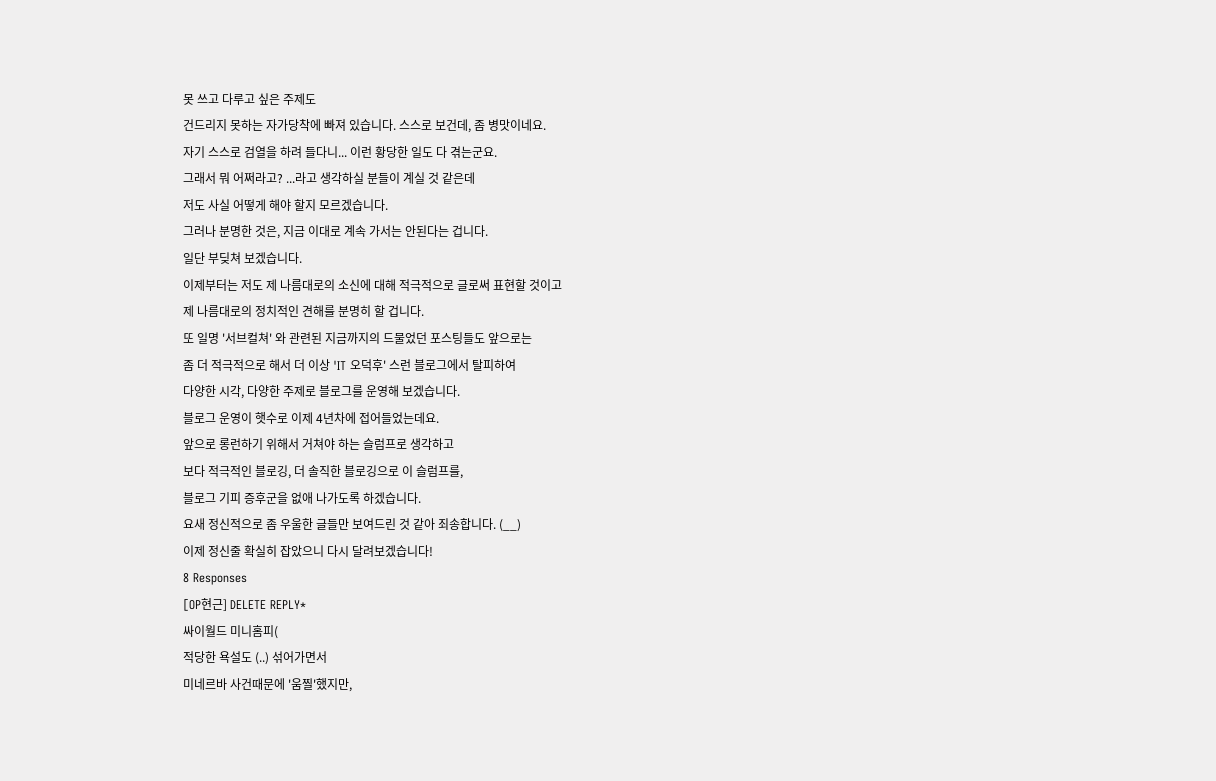못 쓰고 다루고 싶은 주제도
건드리지 못하는 자가당착에 빠져 있습니다. 스스로 보건데, 좀 병맛이네요.
자기 스스로 검열을 하려 들다니... 이런 황당한 일도 다 겪는군요.
그래서 뭐 어쩌라고? ...라고 생각하실 분들이 계실 것 같은데
저도 사실 어떻게 해야 할지 모르겠습니다.
그러나 분명한 것은, 지금 이대로 계속 가서는 안된다는 겁니다.
일단 부딪쳐 보겠습니다.
이제부터는 저도 제 나름대로의 소신에 대해 적극적으로 글로써 표현할 것이고
제 나름대로의 정치적인 견해를 분명히 할 겁니다.
또 일명 '서브컬쳐' 와 관련된 지금까지의 드물었던 포스팅들도 앞으로는
좀 더 적극적으로 해서 더 이상 'IT 오덕후' 스런 블로그에서 탈피하여
다양한 시각, 다양한 주제로 블로그를 운영해 보겠습니다.
블로그 운영이 햇수로 이제 4년차에 접어들었는데요.
앞으로 롱런하기 위해서 거쳐야 하는 슬럼프로 생각하고
보다 적극적인 블로깅, 더 솔직한 블로깅으로 이 슬럼프를,
블로그 기피 증후군을 없애 나가도록 하겠습니다.
요새 정신적으로 좀 우울한 글들만 보여드린 것 같아 죄송합니다. (__)
이제 정신줄 확실히 잡았으니 다시 달려보겠습니다!
8 Responses
[OP현근] DELETE REPLY*
싸이월드 미니홈피(
적당한 욕설도 (..) 섞어가면서
미네르바 사건때문에 '움찔'했지만,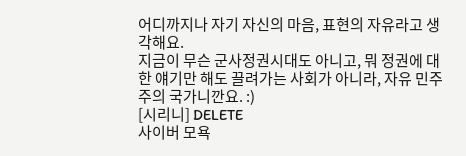어디까지나 자기 자신의 마음, 표현의 자유라고 생각해요.
지금이 무슨 군사정권시대도 아니고, 뭐 정권에 대한 얘기만 해도 끌려가는 사회가 아니라, 자유 민주주의 국가니깐요. :)
[시리니] DELETE
사이버 모욕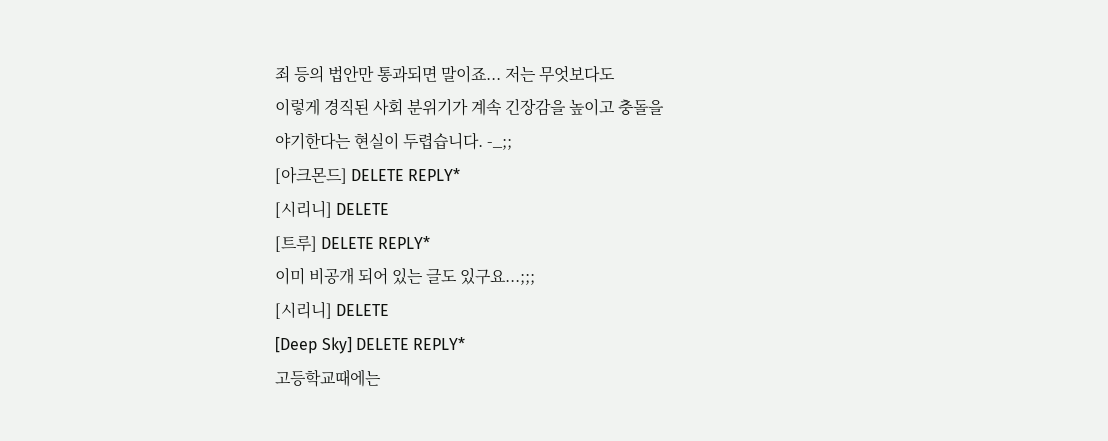죄 등의 법안만 통과되면 말이죠... 저는 무엇보다도
이렇게 경직된 사회 분위기가 계속 긴장감을 높이고 충돌을
야기한다는 현실이 두렵습니다. -_;;
[아크몬드] DELETE REPLY*
[시리니] DELETE
[트루] DELETE REPLY*
이미 비공개 되어 있는 글도 있구요...;;;
[시리니] DELETE
[Deep Sky] DELETE REPLY*
고등학교때에는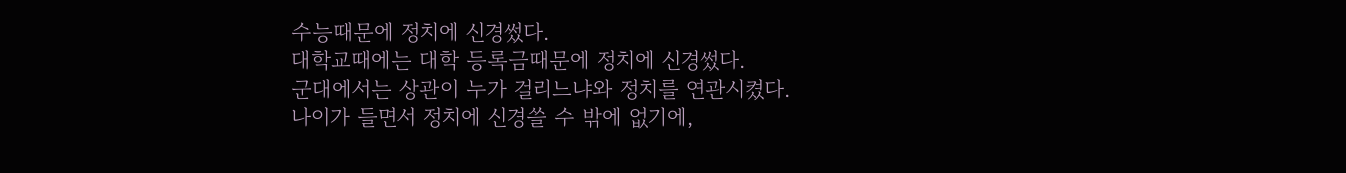수능때문에 정치에 신경썼다.
대학교때에는 대학 등록금때문에 정치에 신경썼다.
군대에서는 상관이 누가 걸리느냐와 정치를 연관시켰다.
나이가 들면서 정치에 신경쓸 수 밖에 없기에,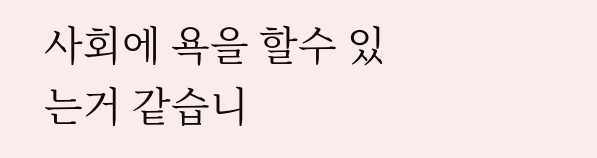사회에 욕을 할수 있는거 같습니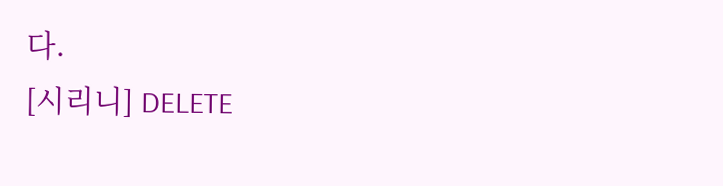다.
[시리니] DELETE